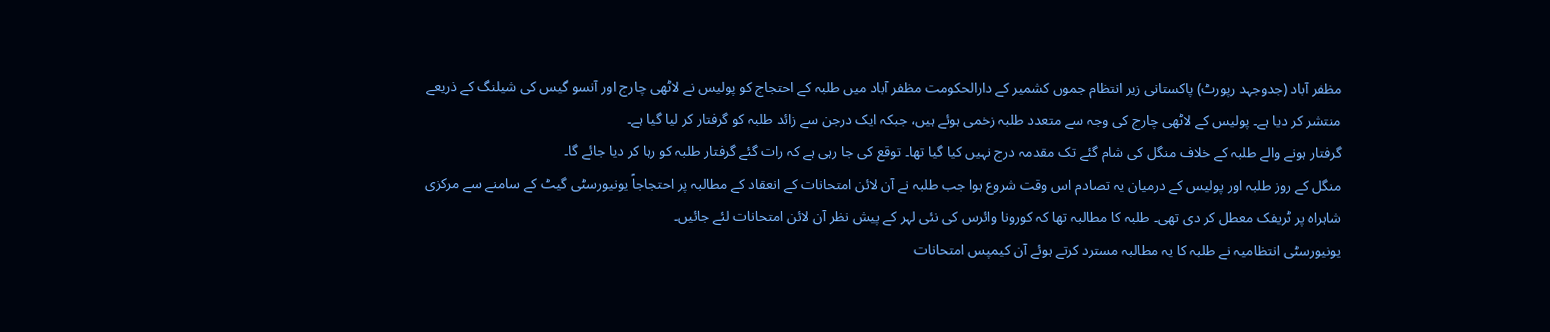مظفر آباد (جدوجہد رپورٹ) پاکستانی زیر انتظام جموں کشمیر کے دارالحکومت مظفر آباد میں طلبہ کے احتجاج کو پولیس نے لاٹھی چارج اور آنسو گیس کی شیلنگ کے ذریعے منتشر کر دیا ہے۔ پولیس کے لاٹھی چارج کی وجہ سے متعدد طلبہ زخمی ہوئے ہیں، جبکہ ایک درجن سے زائد طلبہ کو گرفتار کر لیا گیا ہے۔
گرفتار ہونے والے طلبہ کے خلاف منگل کی شام گئے تک مقدمہ درج نہیں کیا گیا تھا۔ توقع کی جا رہی ہے کہ رات گئے گرفتار طلبہ کو رہا کر دیا جائے گا۔
منگل کے روز طلبہ اور پولیس کے درمیان یہ تصادم اس وقت شروع ہوا جب طلبہ نے آن لائن امتحانات کے انعقاد کے مطالبہ پر احتجاجاً یونیورسٹی گیٹ کے سامنے سے مرکزی شاہراہ پر ٹریفک معطل کر دی تھی۔ طلبہ کا مطالبہ تھا کہ کورونا وائرس کی نئی لہر کے پیش نظر آن لائن امتحانات لئے جائیں۔
یونیورسٹی انتظامیہ نے طلبہ کا یہ مطالبہ مسترد کرتے ہوئے آن کیمپس امتحانات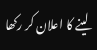لینے کا اعلان کر رکھا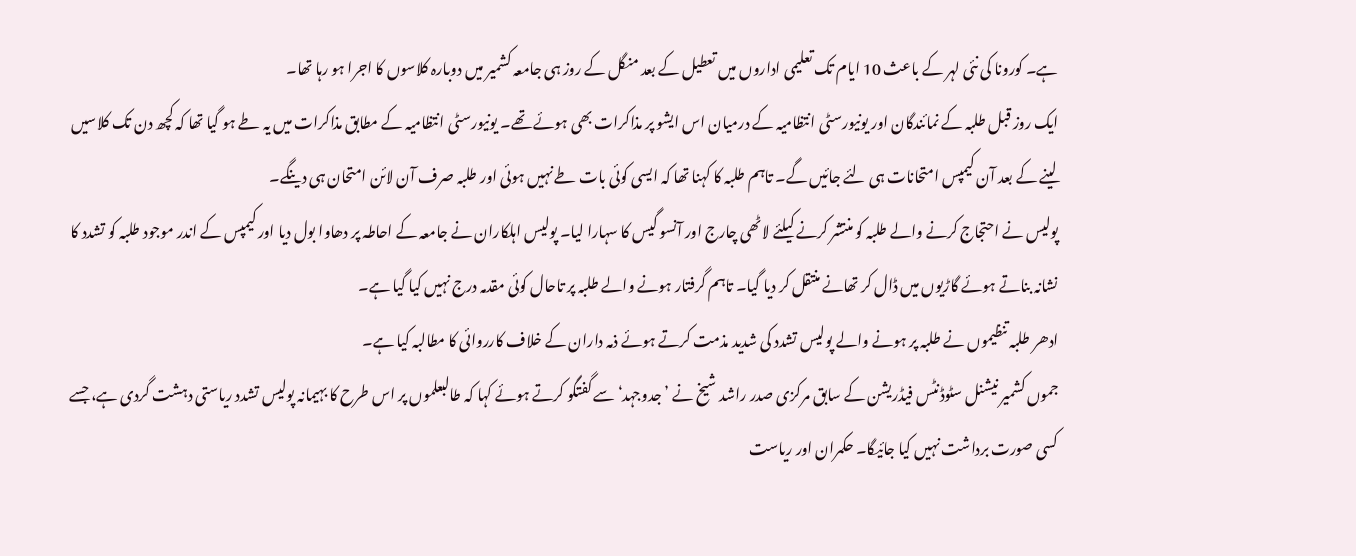ہے۔ کورونا کی نئی لہر کے باعث 10 ایام تک تعلیمی اداروں میں تعطیل کے بعد منگل کے روز ہی جامعہ کشمیر میں دوبارہ کلاسوں کا اجرا ہو رہا تھا۔
ایک روز قبل طلبہ کے نمائندگان اور یونیورسٹی انتظامیہ کے درمیان اس ایشو پر مذاکرات بھی ہوئے تھے۔ یونیورسٹی انتظامیہ کے مطابق مذاکرات میں یہ طے ہو گیا تھا کہ کچھ دن تک کلاسیں لینے کے بعد آن کیمپس امتحانات ہی لئے جائیں گے۔ تاہم طلبہ کا کہنا تھا کہ ایسی کوئی بات طے نہیں ہوئی اور طلبہ صرف آن لائن امتحان ہی دینگے۔
پولیس نے احتجاج کرنے والے طلبہ کو منتشر کرنے کیلئے لاٹھی چارج اور آنسو گیس کا سہارا لیا۔ پولیس اہلکاران نے جامعہ کے احاطہ پر دھاوا بول دیا اور کیمپس کے اندر موجود طلبہ کو تشدد کا نشانہ بناتے ہوئے گاڑیوں میں ڈال کر تھانے منتقل کر دیا گیا۔ تاہم گرفتار ہونے والے طلبہ پر تاحال کوئی مقدمہ درج نہیں کیا گیا ہے۔
ادھر طلبہ تنظیموں نے طلبہ پر ہونے والے پولیس تشدد کی شدید مذمت کرتے ہوئے ذمہ داران کے خلاف کارروائی کا مطالبہ کیا ہے۔
جموں کشمیر نیشنل سٹوڈنٹس فیڈریشن کے سابق مرکزی صدر راشد شیخ نے ’جدوجہد‘ سے گفتگو کرتے ہوئے کہا کہ طالبعلموں پر اس طرح کا بہیمانہ پولیس تشدد ریاستی دہشت گردی ہے، جسے کسی صورت برداشت نہیں کیا جائیگا۔ حکمران اور ریاست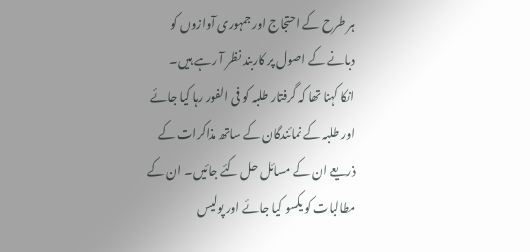ہر طرح کے احتجاج اور جمہوری آوازوں کو دبانے کے اصول پر کاربند نظر آ رہے ہیں۔
انکا کہنا تھا کہ گرفتار طلبہ کو فی الفور رہا کیا جائے اور طلبہ کے نمائندگان کے ساتھ مذاکرات کے ذریعے ان کے مسائل حل کئے جائیں۔ ان کے مطالبات کو یکسو کیا جائے اور پولیس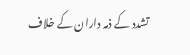تشدد کے ذمہ داران کے خلاف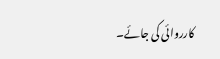کارروائی کی جائے۔